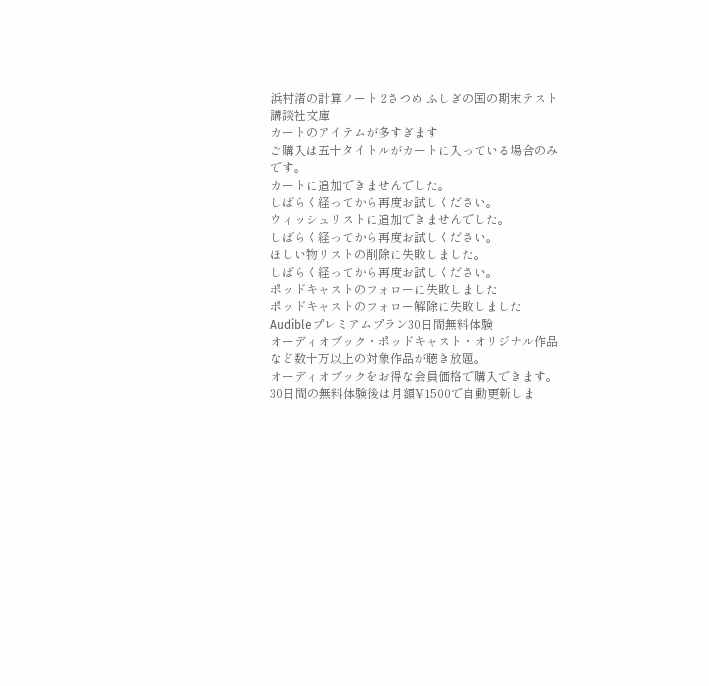浜村渚の計算ノート 2さつめ ふしぎの国の期末テスト
講談社文庫
カートのアイテムが多すぎます
ご購入は五十タイトルがカートに入っている場合のみです。
カートに追加できませんでした。
しばらく経ってから再度お試しください。
ウィッシュリストに追加できませんでした。
しばらく経ってから再度お試しください。
ほしい物リストの削除に失敗しました。
しばらく経ってから再度お試しください。
ポッドキャストのフォローに失敗しました
ポッドキャストのフォロー解除に失敗しました
Audibleプレミアムプラン30日間無料体験
オーディオブック・ポッドキャスト・オリジナル作品など数十万以上の対象作品が聴き放題。
オーディオブックをお得な会員価格で購入できます。
30日間の無料体験後は月額¥1500で自動更新しま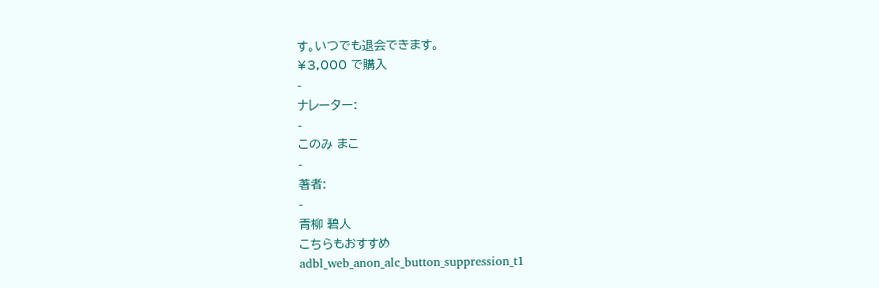す。いつでも退会できます。
¥3,000 で購入
-
ナレーター:
-
このみ まこ
-
著者:
-
青柳 碧人
こちらもおすすめ
adbl_web_anon_alc_button_suppression_t1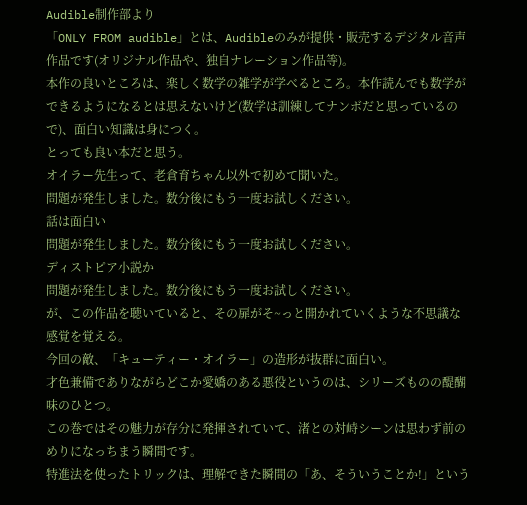Audible制作部より
「ONLY FROM audible」とは、Audibleのみが提供・販売するデジタル音声作品です(オリジナル作品や、独自ナレーション作品等)。
本作の良いところは、楽しく数学の雑学が学べるところ。本作読んでも数学ができるようになるとは思えないけど(数学は訓練してナンボだと思っているので)、面白い知識は身につく。
とっても良い本だと思う。
オイラー先生って、老倉育ちゃん以外で初めて聞いた。
問題が発生しました。数分後にもう一度お試しください。
話は面白い
問題が発生しました。数分後にもう一度お試しください。
ディストピア小説か
問題が発生しました。数分後にもう一度お試しください。
が、この作品を聴いていると、その扉がそ~っと開かれていくような不思議な感覚を覚える。
今回の敵、「キューティー・オイラー」の造形が抜群に面白い。
才色兼備でありながらどこか愛嬌のある悪役というのは、シリーズものの醍醐味のひとつ。
この巻ではその魅力が存分に発揮されていて、渚との対峙シーンは思わず前のめりになっちまう瞬間です。
特進法を使ったトリックは、理解できた瞬間の「あ、そういうことか!」という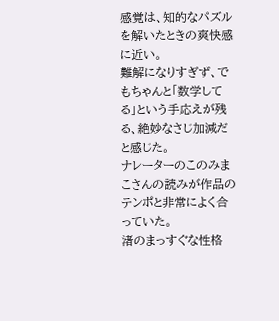感覚は、知的なパズルを解いたときの爽快感に近い。
難解になりすぎず、でもちゃんと「数学してる」という手応えが残る、絶妙なさじ加減だと感じた。
ナレーターのこのみまこさんの読みが作品のテンポと非常によく合っていた。
渚のまっすぐな性格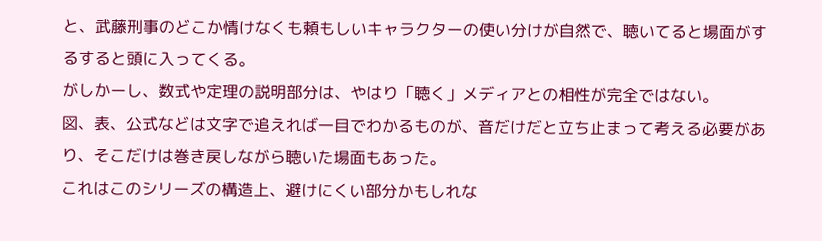と、武藤刑事のどこか情けなくも頼もしいキャラクターの使い分けが自然で、聴いてると場面がするすると頭に入ってくる。
がしかーし、数式や定理の説明部分は、やはり「聴く」メディアとの相性が完全ではない。
図、表、公式などは文字で追えれば一目でわかるものが、音だけだと立ち止まって考える必要があり、そこだけは巻き戻しながら聴いた場面もあった。
これはこのシリーズの構造上、避けにくい部分かもしれな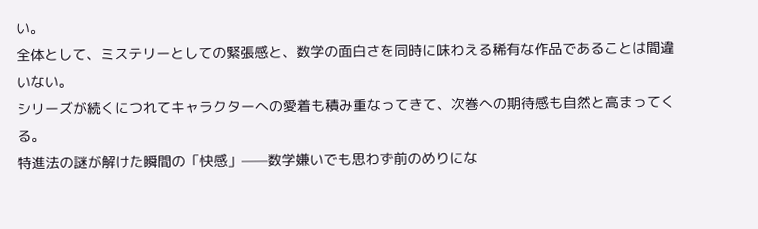い。
全体として、ミステリーとしての緊張感と、数学の面白さを同時に味わえる稀有な作品であることは間違いない。
シリーズが続くにつれてキャラクターへの愛着も積み重なってきて、次巻への期待感も自然と高まってくる。
特進法の謎が解けた瞬間の「快感」——数学嫌いでも思わず前のめりにな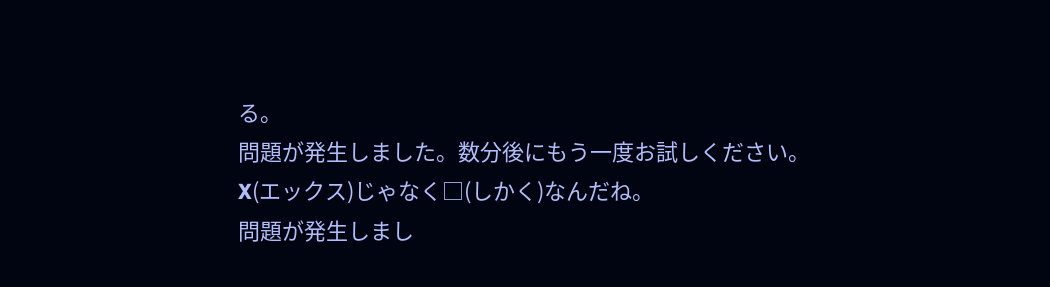る。
問題が発生しました。数分後にもう一度お試しください。
X(エックス)じゃなく□(しかく)なんだね。
問題が発生しまし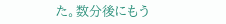た。数分後にもう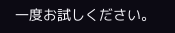一度お試しください。